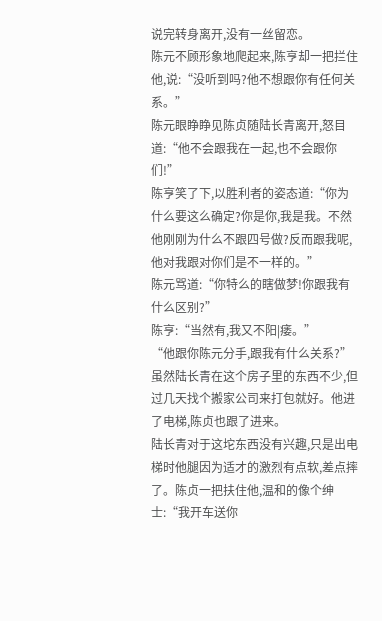说完转身离开,没有一丝留恋。
陈元不顾形象地爬起来,陈亨却一把拦住他,说:“没听到吗?他不想跟你有任何关系。”
陈元眼睁睁见陈贞随陆长青离开,怒目道:“他不会跟我在一起,也不会跟你们!”
陈亨笑了下,以胜利者的姿态道:“你为什么要这么确定?你是你,我是我。不然他刚刚为什么不跟四号做?反而跟我呢,他对我跟对你们是不一样的。”
陈元骂道:“你特么的瞎做梦!你跟我有什么区别?”
陈亨:“当然有,我又不阳|痿。”
“他跟你陈元分手,跟我有什么关系?”
虽然陆长青在这个房子里的东西不少,但过几天找个搬家公司来打包就好。他进了电梯,陈贞也跟了进来。
陆长青对于这坨东西没有兴趣,只是出电梯时他腿因为适才的激烈有点软,差点摔了。陈贞一把扶住他,温和的像个绅士:“我开车送你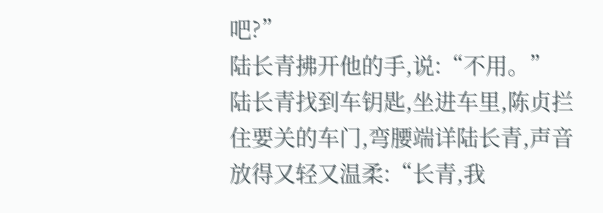吧?”
陆长青拂开他的手,说:“不用。”
陆长青找到车钥匙,坐进车里,陈贞拦住要关的车门,弯腰端详陆长青,声音放得又轻又温柔:“长青,我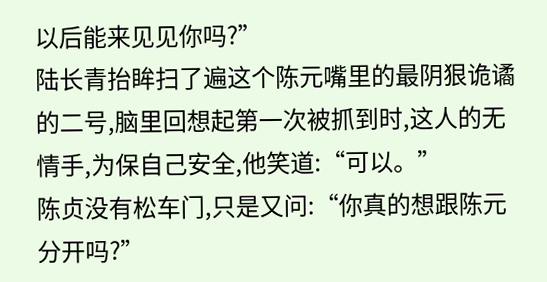以后能来见见你吗?”
陆长青抬眸扫了遍这个陈元嘴里的最阴狠诡谲的二号,脑里回想起第一次被抓到时,这人的无情手,为保自己安全,他笑道:“可以。”
陈贞没有松车门,只是又问:“你真的想跟陈元分开吗?”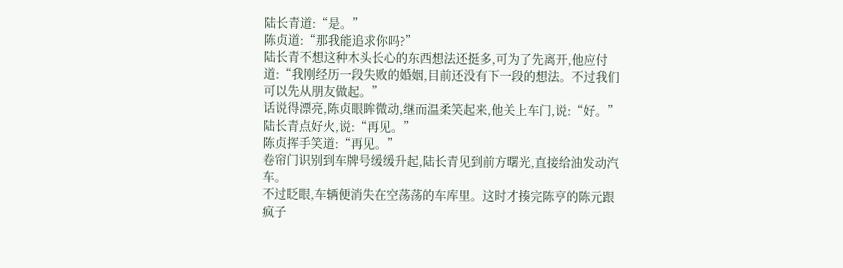陆长青道:“是。”
陈贞道:“那我能追求你吗?”
陆长青不想这种木头长心的东西想法还挺多,可为了先离开,他应付道:“我刚经历一段失败的婚姻,目前还没有下一段的想法。不过我们可以先从朋友做起。”
话说得漂亮,陈贞眼眸微动,继而温柔笑起来,他关上车门,说:“好。”
陆长青点好火,说:“再见。”
陈贞挥手笑道:“再见。”
卷帘门识别到车牌号缓缓升起,陆长青见到前方曙光,直接给油发动汽车。
不过眨眼,车辆便消失在空荡荡的车库里。这时才揍完陈亨的陈元跟疯子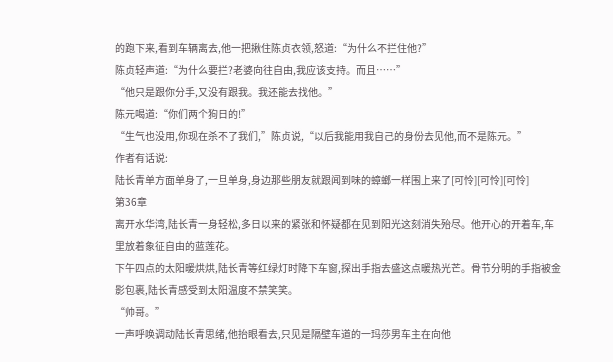的跑下来,看到车辆离去,他一把揪住陈贞衣领,怒道:“为什么不拦住他?”
陈贞轻声道:“为什么要拦?老婆向往自由,我应该支持。而且……”
“他只是跟你分手,又没有跟我。我还能去找他。”
陈元喝道:“你们两个狗日的!”
“生气也没用,你现在杀不了我们,”陈贞说,“以后我能用我自己的身份去见他,而不是陈元。”
作者有话说:
陆长青单方面单身了,一旦单身,身边那些朋友就跟闻到味的蟑螂一样围上来了[可怜][可怜][可怜]
第36章
离开水华湾,陆长青一身轻松,多日以来的紧张和怀疑都在见到阳光这刻消失殆尽。他开心的开着车,车里放着象征自由的蓝莲花。
下午四点的太阳暖烘烘,陆长青等红绿灯时降下车窗,探出手指去盛这点暖热光芒。骨节分明的手指被金影包裹,陆长青感受到太阳温度不禁笑笑。
“帅哥。”
一声呼唤调动陆长青思绪,他抬眼看去,只见是隔壁车道的一玛莎男车主在向他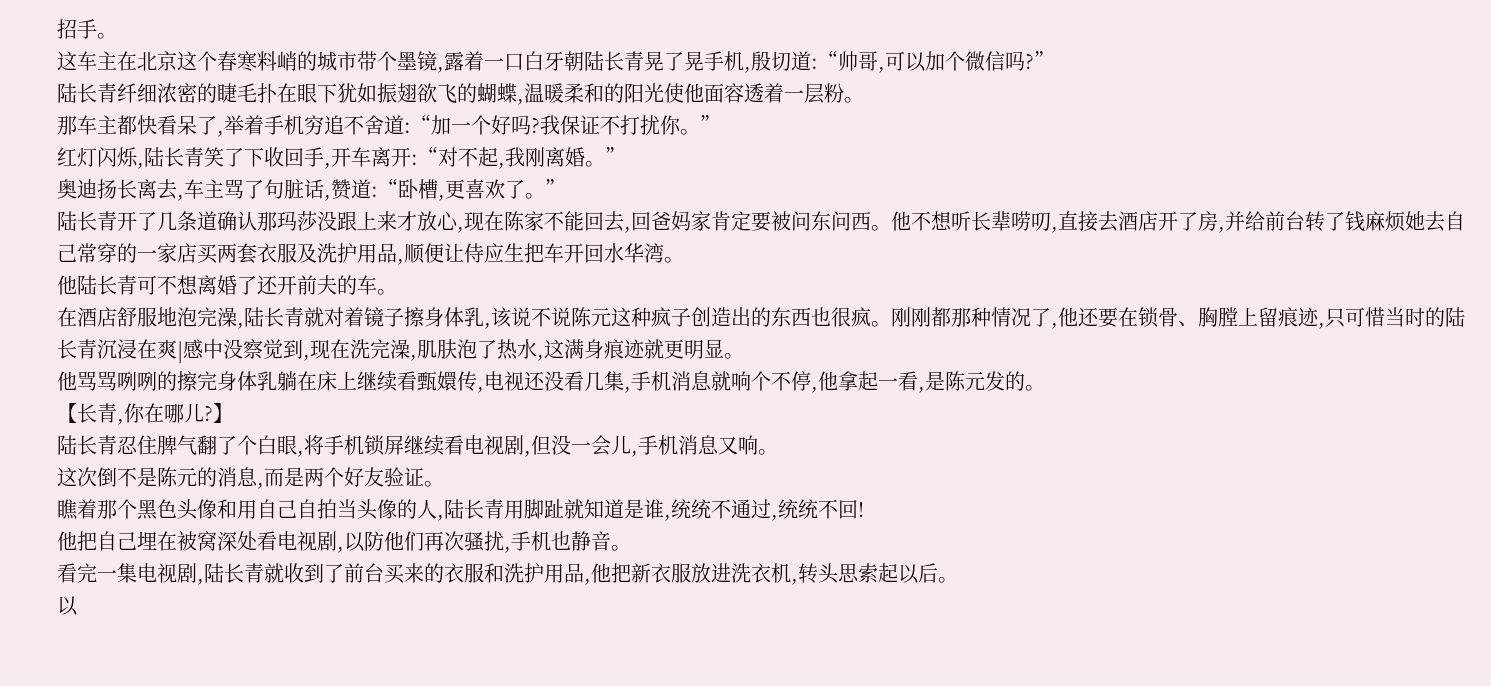招手。
这车主在北京这个春寒料峭的城市带个墨镜,露着一口白牙朝陆长青晃了晃手机,殷切道:“帅哥,可以加个微信吗?”
陆长青纤细浓密的睫毛扑在眼下犹如振翅欲飞的蝴蝶,温暖柔和的阳光使他面容透着一层粉。
那车主都快看呆了,举着手机穷追不舍道:“加一个好吗?我保证不打扰你。”
红灯闪烁,陆长青笑了下收回手,开车离开:“对不起,我刚离婚。”
奥迪扬长离去,车主骂了句脏话,赞道:“卧槽,更喜欢了。”
陆长青开了几条道确认那玛莎没跟上来才放心,现在陈家不能回去,回爸妈家肯定要被问东问西。他不想听长辈唠叨,直接去酒店开了房,并给前台转了钱麻烦她去自己常穿的一家店买两套衣服及洗护用品,顺便让侍应生把车开回水华湾。
他陆长青可不想离婚了还开前夫的车。
在酒店舒服地泡完澡,陆长青就对着镜子擦身体乳,该说不说陈元这种疯子创造出的东西也很疯。刚刚都那种情况了,他还要在锁骨、胸膛上留痕迹,只可惜当时的陆长青沉浸在爽|感中没察觉到,现在洗完澡,肌肤泡了热水,这满身痕迹就更明显。
他骂骂咧咧的擦完身体乳躺在床上继续看甄嬛传,电视还没看几集,手机消息就响个不停,他拿起一看,是陈元发的。
【长青,你在哪儿?】
陆长青忍住脾气翻了个白眼,将手机锁屏继续看电视剧,但没一会儿,手机消息又响。
这次倒不是陈元的消息,而是两个好友验证。
瞧着那个黑色头像和用自己自拍当头像的人,陆长青用脚趾就知道是谁,统统不通过,统统不回!
他把自己埋在被窝深处看电视剧,以防他们再次骚扰,手机也静音。
看完一集电视剧,陆长青就收到了前台买来的衣服和洗护用品,他把新衣服放进洗衣机,转头思索起以后。
以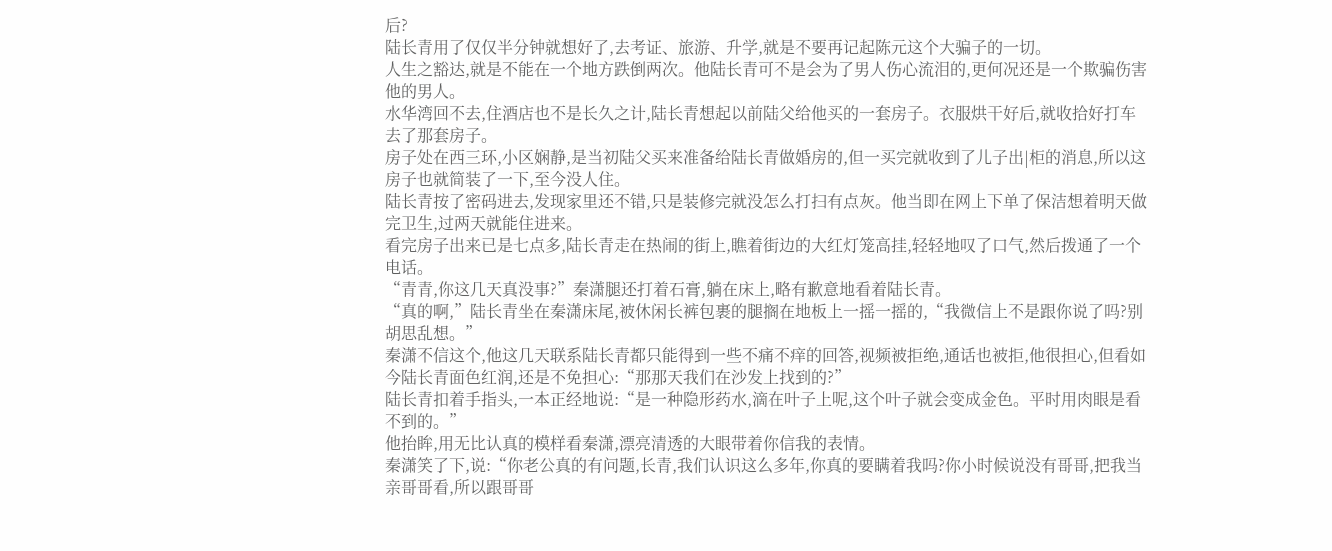后?
陆长青用了仅仅半分钟就想好了,去考证、旅游、升学,就是不要再记起陈元这个大骗子的一切。
人生之豁达,就是不能在一个地方跌倒两次。他陆长青可不是会为了男人伤心流泪的,更何况还是一个欺骗伤害他的男人。
水华湾回不去,住酒店也不是长久之计,陆长青想起以前陆父给他买的一套房子。衣服烘干好后,就收拾好打车去了那套房子。
房子处在西三环,小区娴静,是当初陆父买来准备给陆长青做婚房的,但一买完就收到了儿子出|柜的消息,所以这房子也就简装了一下,至今没人住。
陆长青按了密码进去,发现家里还不错,只是装修完就没怎么打扫有点灰。他当即在网上下单了保洁想着明天做完卫生,过两天就能住进来。
看完房子出来已是七点多,陆长青走在热闹的街上,瞧着街边的大红灯笼高挂,轻轻地叹了口气,然后拨通了一个电话。
“青青,你这几天真没事?”秦潇腿还打着石膏,躺在床上,略有歉意地看着陆长青。
“真的啊,”陆长青坐在秦潇床尾,被休闲长裤包裹的腿搁在地板上一摇一摇的,“我微信上不是跟你说了吗?别胡思乱想。”
秦潇不信这个,他这几天联系陆长青都只能得到一些不痛不痒的回答,视频被拒绝,通话也被拒,他很担心,但看如今陆长青面色红润,还是不免担心:“那那天我们在沙发上找到的?”
陆长青扣着手指头,一本正经地说:“是一种隐形药水,滴在叶子上呢,这个叶子就会变成金色。平时用肉眼是看不到的。”
他抬眸,用无比认真的模样看秦潇,漂亮清透的大眼带着你信我的表情。
秦潇笑了下,说:“你老公真的有问题,长青,我们认识这么多年,你真的要瞒着我吗?你小时候说没有哥哥,把我当亲哥哥看,所以跟哥哥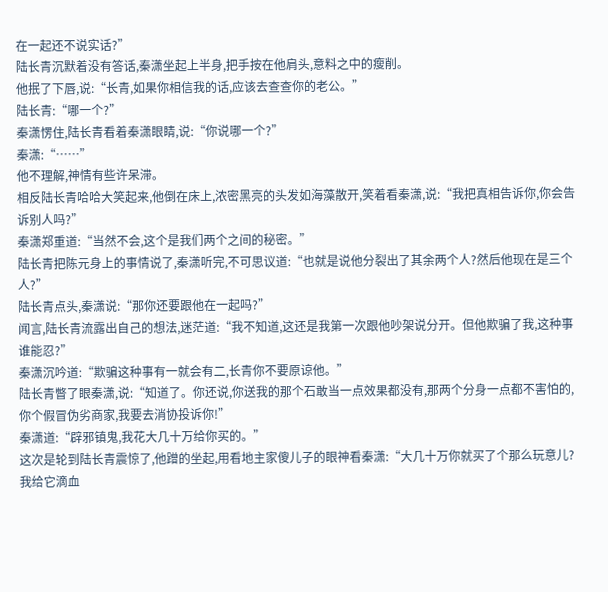在一起还不说实话?”
陆长青沉默着没有答话,秦潇坐起上半身,把手按在他肩头,意料之中的瘦削。
他抿了下唇,说:“长青,如果你相信我的话,应该去查查你的老公。”
陆长青:“哪一个?”
秦潇愣住,陆长青看着秦潇眼睛,说:“你说哪一个?”
秦潇:“……”
他不理解,神情有些许呆滞。
相反陆长青哈哈大笑起来,他倒在床上,浓密黑亮的头发如海藻散开,笑着看秦潇,说:“我把真相告诉你,你会告诉别人吗?”
秦潇郑重道:“当然不会,这个是我们两个之间的秘密。”
陆长青把陈元身上的事情说了,秦潇听完,不可思议道:“也就是说他分裂出了其余两个人?然后他现在是三个人?”
陆长青点头,秦潇说:“那你还要跟他在一起吗?”
闻言,陆长青流露出自己的想法,迷茫道:“我不知道,这还是我第一次跟他吵架说分开。但他欺骗了我,这种事谁能忍?”
秦潇沉吟道:“欺骗这种事有一就会有二,长青你不要原谅他。”
陆长青瞥了眼秦潇,说:“知道了。你还说,你送我的那个石敢当一点效果都没有,那两个分身一点都不害怕的,你个假冒伪劣商家,我要去消协投诉你!”
秦潇道:“辟邪镇鬼,我花大几十万给你买的。”
这次是轮到陆长青震惊了,他蹭的坐起,用看地主家傻儿子的眼神看秦潇:“大几十万你就买了个那么玩意儿?我给它滴血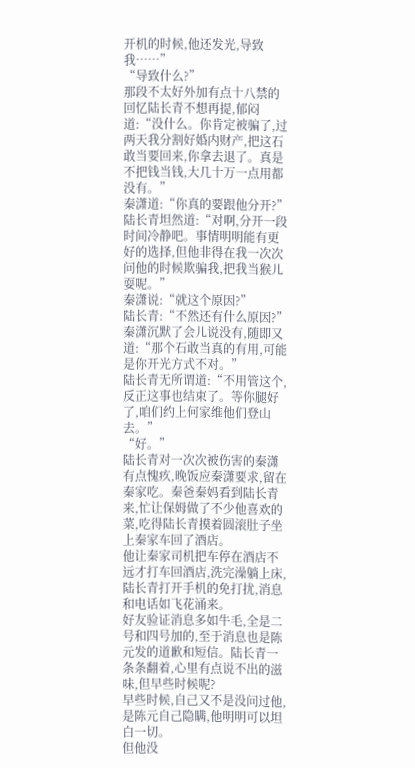开机的时候,他还发光,导致我……”
“导致什么?”
那段不太好外加有点十八禁的回忆陆长青不想再提,郁闷道:“没什么。你肯定被骗了,过两天我分割好婚内财产,把这石敢当要回来,你拿去退了。真是不把钱当钱,大几十万一点用都没有。”
秦潇道:“你真的要跟他分开?”
陆长青坦然道:“对啊,分开一段时间冷静吧。事情明明能有更好的选择,但他非得在我一次次问他的时候欺骗我,把我当猴儿耍呢。”
秦潇说:“就这个原因?”
陆长青:“不然还有什么原因?”
秦潇沉默了会儿说没有,随即又道:“那个石敢当真的有用,可能是你开光方式不对。”
陆长青无所谓道:“不用管这个,反正这事也结束了。等你腿好了,咱们约上何家维他们登山去。”
“好。”
陆长青对一次次被伤害的秦潇有点愧疚,晚饭应秦潇要求,留在秦家吃。秦爸秦妈看到陆长青来,忙让保姆做了不少他喜欢的菜,吃得陆长青摸着圆滚肚子坐上秦家车回了酒店。
他让秦家司机把车停在酒店不远才打车回酒店,洗完澡躺上床,陆长青打开手机的免打扰,消息和电话如飞花涌来。
好友验证消息多如牛毛,全是二号和四号加的,至于消息也是陈元发的道歉和短信。陆长青一条条翻着,心里有点说不出的滋味,但早些时候呢?
早些时候,自己又不是没问过他,是陈元自己隐瞒,他明明可以坦白一切。
但他没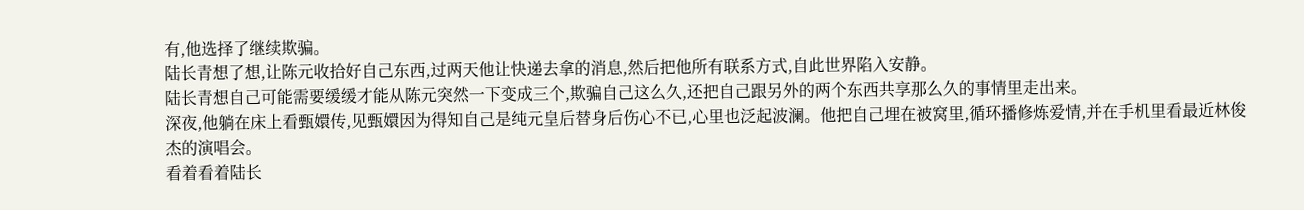有,他选择了继续欺骗。
陆长青想了想,让陈元收拾好自己东西,过两天他让快递去拿的消息,然后把他所有联系方式,自此世界陷入安静。
陆长青想自己可能需要缓缓才能从陈元突然一下变成三个,欺骗自己这么久,还把自己跟另外的两个东西共享那么久的事情里走出来。
深夜,他躺在床上看甄嬛传,见甄嬛因为得知自己是纯元皇后替身后伤心不已,心里也泛起波澜。他把自己埋在被窝里,循环播修炼爱情,并在手机里看最近林俊杰的演唱会。
看着看着陆长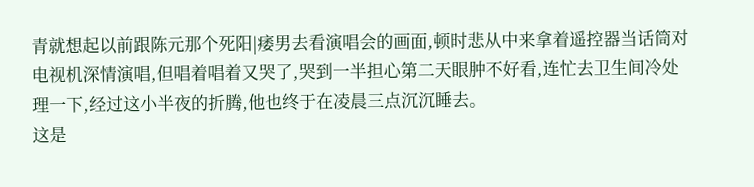青就想起以前跟陈元那个死阳|痿男去看演唱会的画面,顿时悲从中来拿着遥控器当话筒对电视机深情演唱,但唱着唱着又哭了,哭到一半担心第二天眼肿不好看,连忙去卫生间冷处理一下,经过这小半夜的折腾,他也终于在凌晨三点沉沉睡去。
这是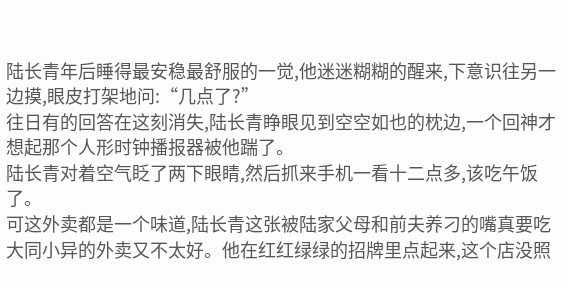陆长青年后睡得最安稳最舒服的一觉,他迷迷糊糊的醒来,下意识往另一边摸,眼皮打架地问:“几点了?”
往日有的回答在这刻消失,陆长青睁眼见到空空如也的枕边,一个回神才想起那个人形时钟播报器被他踹了。
陆长青对着空气眨了两下眼睛,然后抓来手机一看十二点多,该吃午饭了。
可这外卖都是一个味道,陆长青这张被陆家父母和前夫养刁的嘴真要吃大同小异的外卖又不太好。他在红红绿绿的招牌里点起来,这个店没照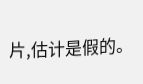片,估计是假的。